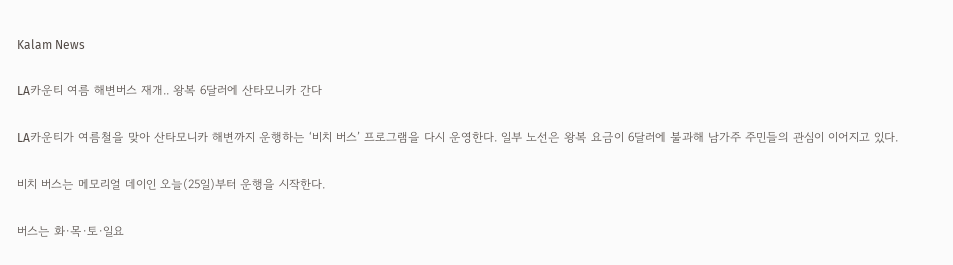Kalam News

LA카운티 여름 해변버스 재개.. 왕복 6달러에 산타모니카 간다

LA카운티가 여름철을 맞아 산타모니카 해변까지 운행하는 ‘비치 버스’ 프로그램을 다시 운영한다. 일부 노선은 왕복 요금이 6달러에 불과해 남가주 주민들의 관심이 이어지고 있다.

비치 버스는 메모리얼 데이인 오늘(25일)부터 운행을 시작한다.

버스는 화·목·토·일요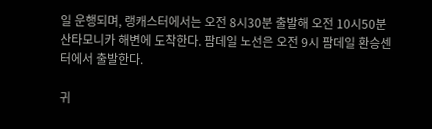일 운행되며, 랭캐스터에서는 오전 8시30분 출발해 오전 10시50분 산타모니카 해변에 도착한다. 팜데일 노선은 오전 9시 팜데일 환승센터에서 출발한다.

귀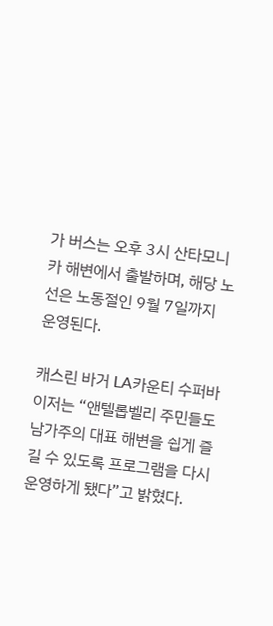가 버스는 오후 3시 산타모니카 해변에서 출발하며, 해당 노선은 노동절인 9월 7일까지 운영된다.

캐스린 바거 LA카운티 수퍼바이저는 “앤텔롭벨리 주민들도 남가주의 대표 해변을 쉽게 즐길 수 있도록 프로그램을 다시 운영하게 됐다”고 밝혔다.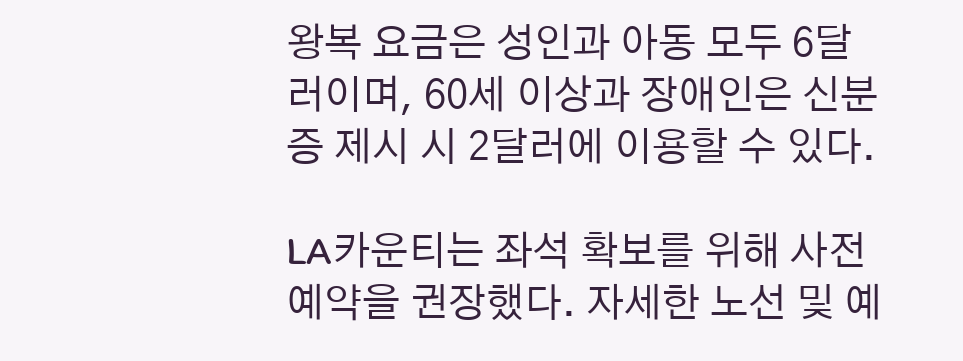왕복 요금은 성인과 아동 모두 6달러이며, 60세 이상과 장애인은 신분증 제시 시 2달러에 이용할 수 있다.

LA카운티는 좌석 확보를 위해 사전 예약을 권장했다. 자세한 노선 및 예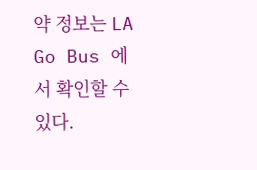약 정보는 LA Go Bus 에서 확인할 수 있다.